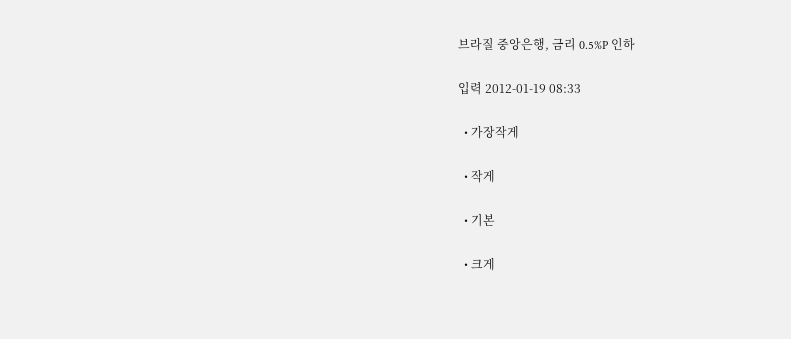브라질 중앙은행, 금리 0.5%P 인하

입력 2012-01-19 08:33

  • 가장작게

  • 작게

  • 기본

  • 크게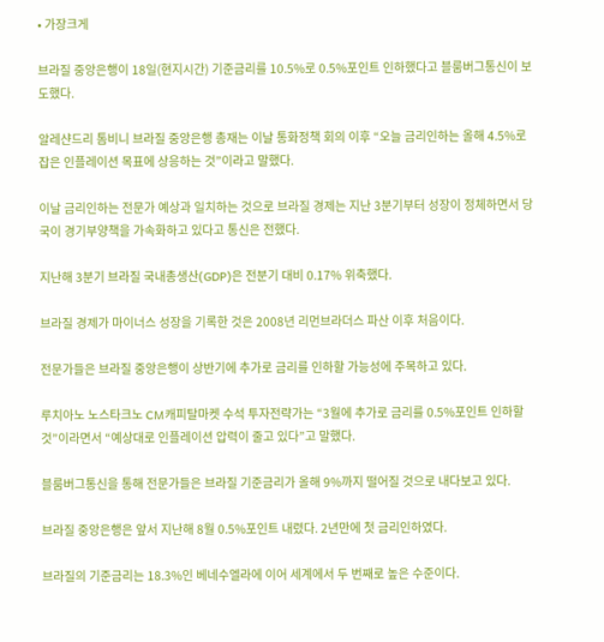• 가장크게

브라질 중앙은행이 18일(현지시간) 기준금리를 10.5%로 0.5%포인트 인하했다고 블룸버그통신이 보도했다.

알레샨드리 톰비니 브라질 중앙은행 총재는 이날 통화정책 회의 이후 “오늘 금리인하는 올해 4.5%로 잡은 인플레이션 목표에 상응하는 것”이라고 말했다.

이날 금리인하는 전문가 예상과 일치하는 것으로 브라질 경제는 지난 3분기부터 성장이 정체하면서 당국이 경기부양책을 가속화하고 있다고 통신은 전했다.

지난해 3분기 브라질 국내총생산(GDP)은 전분기 대비 0.17% 위축했다.

브라질 경제가 마이너스 성장을 기록한 것은 2008년 리먼브라더스 파산 이후 처음이다.

전문가들은 브라질 중앙은행이 상반기에 추가로 금리를 인하할 가능성에 주목하고 있다.

루치아노 노스타크노 CM캐피탈마켓 수석 투자전략가는 “3월에 추가로 금리를 0.5%포인트 인하할 것”이라면서 “예상대로 인플레이션 압력이 줄고 있다”고 말했다.

블룸버그통신을 통해 전문가들은 브라질 기준금리가 올해 9%까지 떨어질 것으로 내다보고 있다.

브라질 중앙은행은 앞서 지난해 8월 0.5%포인트 내렸다. 2년만에 첫 금리인하였다.

브라질의 기준금리는 18.3%인 베네수엘라에 이어 세계에서 두 번째로 높은 수준이다.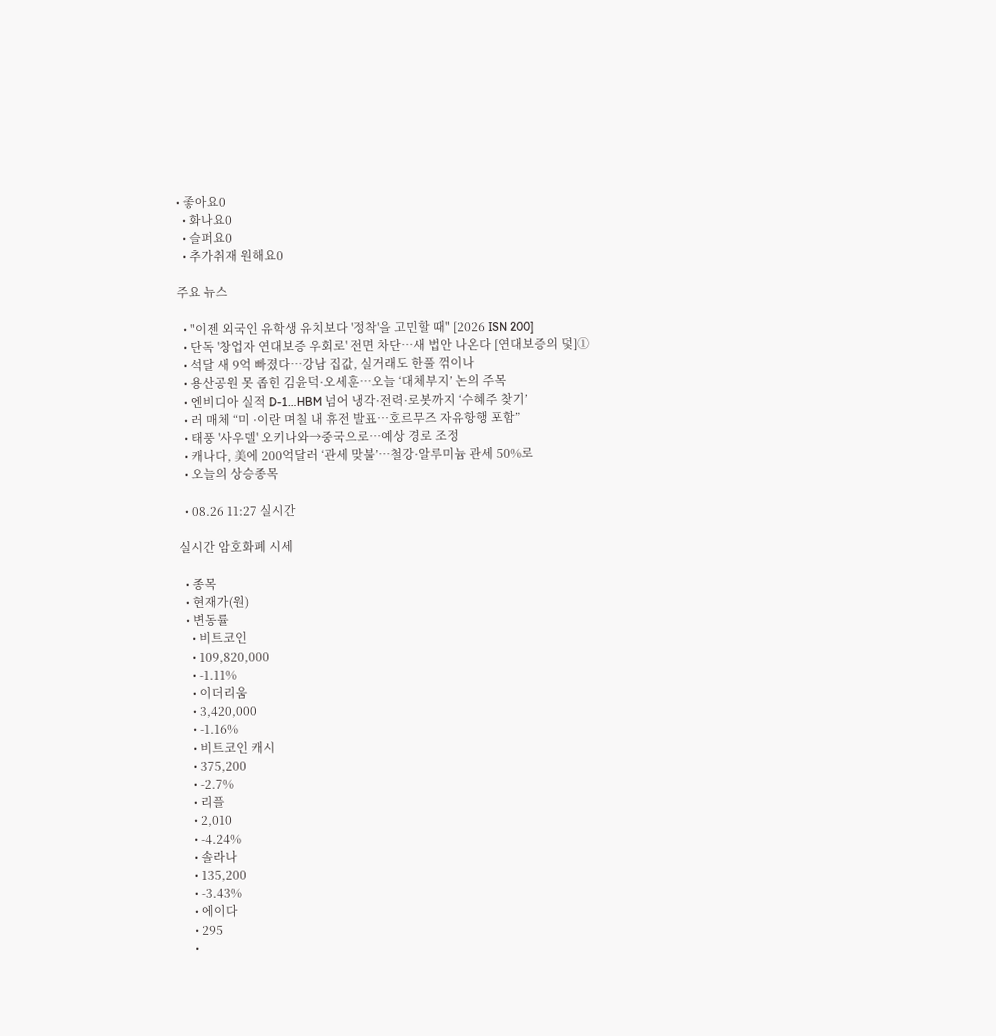• 좋아요0
  • 화나요0
  • 슬퍼요0
  • 추가취재 원해요0

주요 뉴스

  • "이젠 외국인 유학생 유치보다 '정착'을 고민할 때" [2026 ISN 200]
  • 단독 '창업자 연대보증 우회로' 전면 차단…새 법안 나온다 [연대보증의 덫]①
  • 석달 새 9억 빠졌다⋯강남 집값, 실거래도 한풀 꺾이나
  • 용산공원 못 좁힌 김윤덕·오세훈⋯오늘 ‘대체부지’ 논의 주목
  • 엔비디아 실적 D-1…HBM 넘어 냉각·전력·로봇까지 ‘수혜주 찾기’
  • 러 매체 “미 ·이란 며칠 내 휴전 발표…호르무즈 자유항행 포함”
  • 태풍 '사우델' 오키나와→중국으로…예상 경로 조정
  • 캐나다, 美에 200억달러 ‘관세 맞불’…철강·알루미늄 관세 50%로
  • 오늘의 상승종목

  • 08.26 11:27 실시간

실시간 암호화폐 시세

  • 종목
  • 현재가(원)
  • 변동률
    • 비트코인
    • 109,820,000
    • -1.11%
    • 이더리움
    • 3,420,000
    • -1.16%
    • 비트코인 캐시
    • 375,200
    • -2.7%
    • 리플
    • 2,010
    • -4.24%
    • 솔라나
    • 135,200
    • -3.43%
    • 에이다
    • 295
    •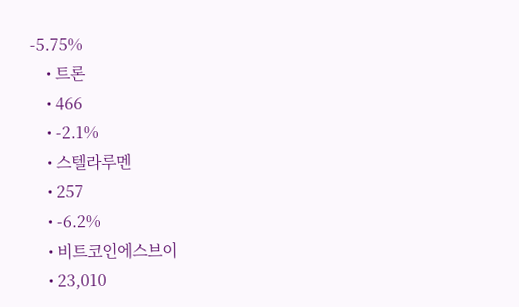-5.75%
    • 트론
    • 466
    • -2.1%
    • 스텔라루멘
    • 257
    • -6.2%
    • 비트코인에스브이
    • 23,010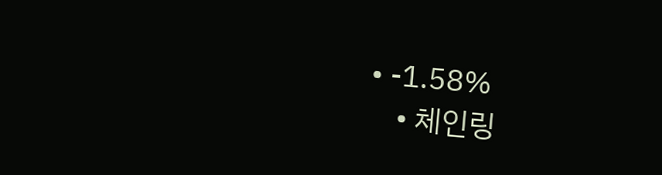• -1.58%
    • 체인링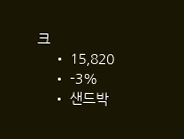크
    • 15,820
    • -3%
    • 샌드박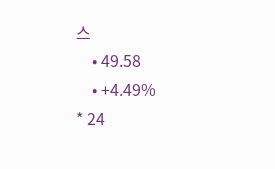스
    • 49.58
    • +4.49%
* 24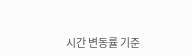시간 변동률 기준